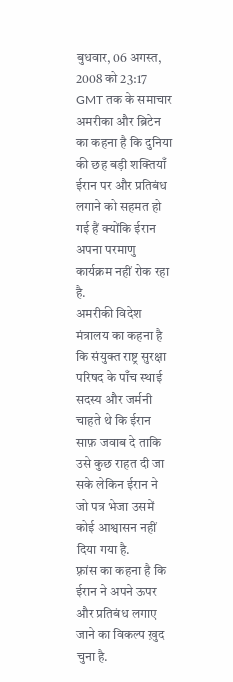बुधवार, 06 अगस्त, 2008 को 23:17 GMT तक के समाचार
अमरीका और ब्रिटेन का कहना है कि दुनिया की छह बड़ी शक्तियाँ ईरान पर और प्रतिबंध लगाने को सहमत हो गई हैं क्योंकि ईरान अपना परमाणु कार्यक्रम नहीं रोक रहा है.
अमरीकी विदेश मंत्रालय का कहना है कि संयुक्त राष्ट्र सुरक्षा परिषद के पाँच स्थाई सदस्य और जर्मनी चाहते थे कि ईरान साफ़ जवाब दे ताकि उसे कुछ राहत दी जा सके लेकिन ईरान ने जो पत्र भेजा उसमें कोई आश्वासन नहीं दिया गया है.
फ़्रांस का कहना है कि ईरान ने अपने ऊपर और प्रतिबंध लगाए जाने का विकल्प ख़ुद चुना है.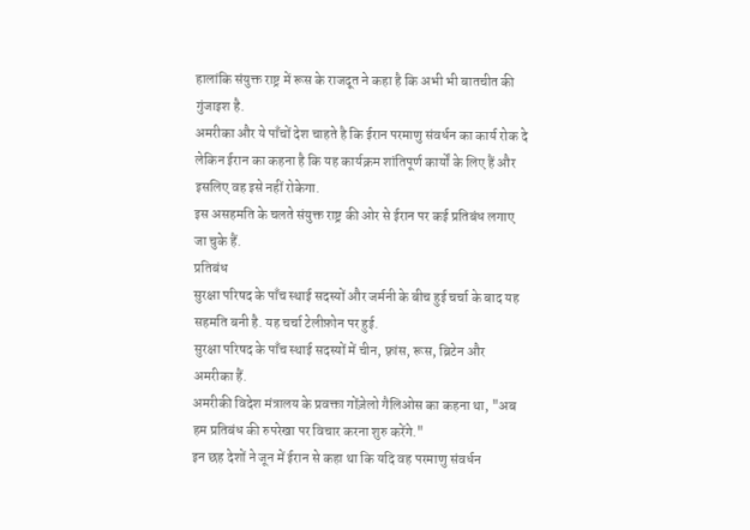हालांकि संयुक्त राष्ट्र में रूस के राजदूत ने कहा है कि अभी भी बातचीत की गुंजाइश है.
अमरीका और ये पाँचों देश चाहते है कि ईरान परमाणु संवर्धन का कार्य रोक दे लेकिन ईरान का कहना है कि यह कार्यक्रम शांतिपूर्ण कार्यों के लिए हैं और इसलिए वह इसे नहीं रोकेगा.
इस असहमति के चलते संयुक्त राष्ट्र की ओर से ईरान पर कई प्रतिबंध लगाए जा चुके हैं.
प्रतिबंध
सुरक्षा परिषद के पाँच स्थाई सदस्यों और जर्मनी के बीच हुई चर्चा के बाद यह सहमति बनी है. यह चर्चा टेलीफ़ोन पर हुई.
सुरक्षा परिषद के पाँच स्थाई सदस्यों में चीन, फ़्रांस, रूस, ब्रिटेन और अमरीका हैं.
अमरीकी विदेश मंत्रालय के प्रवक्ता गोंज़ेलो गैलिओस का कहना था, "अब हम प्रतिबंध की रुपरेखा पर विचार करना शुरु करेंगे."
इन छह देशों ने जून में ईरान से कहा था कि यदि वह परमाणु संवर्धन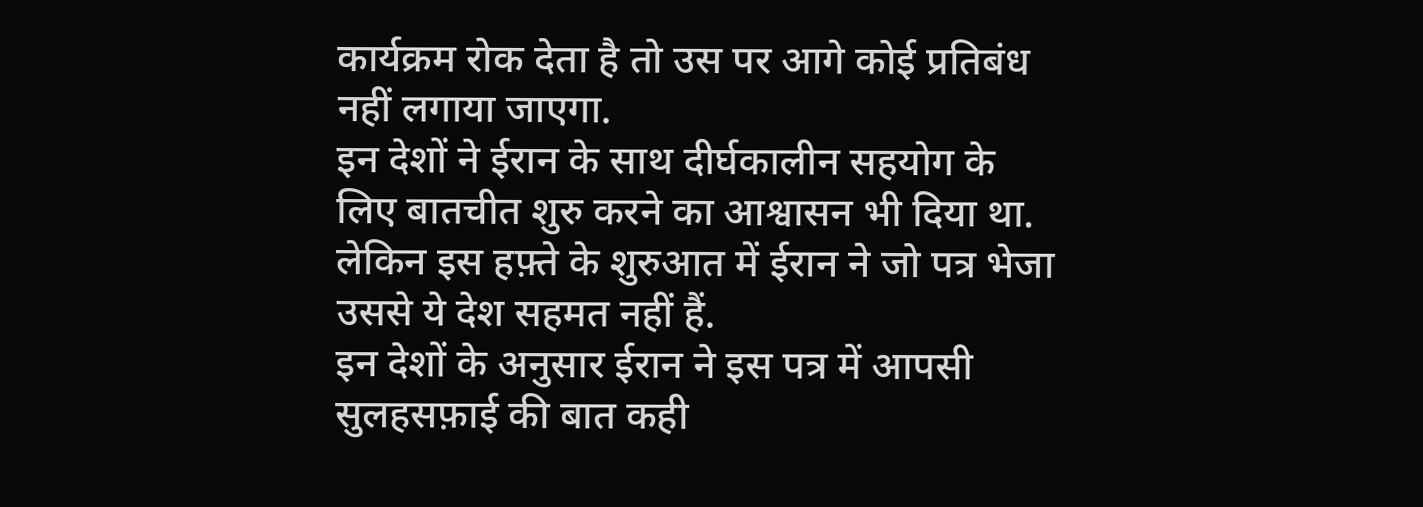कार्यक्रम रोक देता है तो उस पर आगे कोई प्रतिबंध नहीं लगाया जाएगा.
इन देशों ने ईरान के साथ दीर्घकालीन सहयोग के लिए बातचीत शुरु करने का आश्वासन भी दिया था.
लेकिन इस हफ़्ते के शुरुआत में ईरान ने जो पत्र भेजा उससे ये देश सहमत नहीं हैं.
इन देशों के अनुसार ईरान ने इस पत्र में आपसी सुलहसफ़ाई की बात कही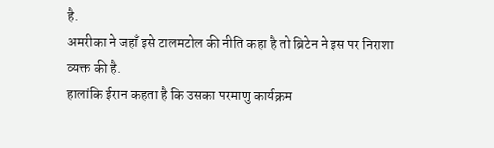है.
अमरीका ने जहाँ इसे टालमटोल की नीति कहा है तो ब्रिटेन ने इस पर निराशा व्यक्त की है.
हालांकि ईरान कहता है कि उसका परमाणु कार्यक्रम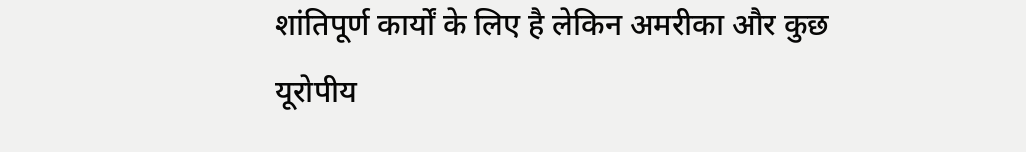शांतिपूर्ण कार्यों के लिए है लेकिन अमरीका और कुछ यूरोपीय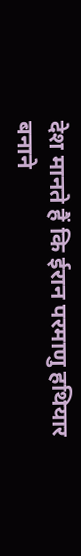देश मानते हैं कि ईरान परमाणु हथियार बनाने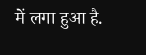में लगा हुआ है.